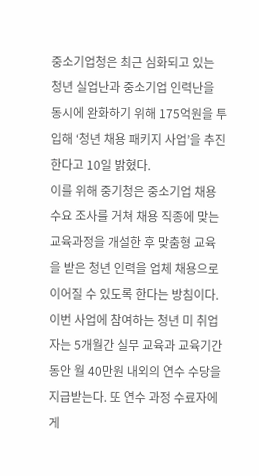중소기업청은 최근 심화되고 있는 청년 실업난과 중소기업 인력난을 동시에 완화하기 위해 175억원을 투입해 ‘청년 채용 패키지 사업’을 추진한다고 10일 밝혔다.
이를 위해 중기청은 중소기업 채용 수요 조사를 거쳐 채용 직종에 맞는 교육과정을 개설한 후 맞춤형 교육을 받은 청년 인력을 업체 채용으로 이어질 수 있도록 한다는 방침이다.
이번 사업에 참여하는 청년 미 취업자는 5개월간 실무 교육과 교육기간 동안 월 40만원 내외의 연수 수당을 지급받는다. 또 연수 과정 수료자에게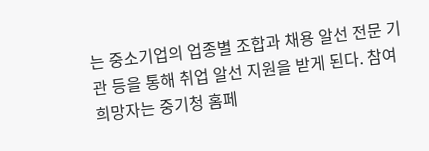는 중소기업의 업종별 조합과 채용 알선 전문 기관 등을 통해 취업 알선 지원을 받게 된다. 참여 희망자는 중기청 홈페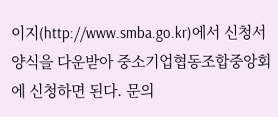이지(http://www.smba.go.kr)에서 신청서 양식을 다운받아 중소기업협동조합중앙회에 신청하면 된다. 문의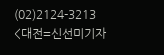(02)2124-3213
<대전=신선미기자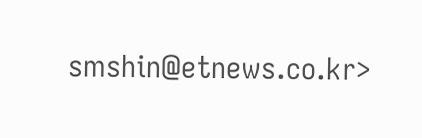smshin@etnews.co.kr>